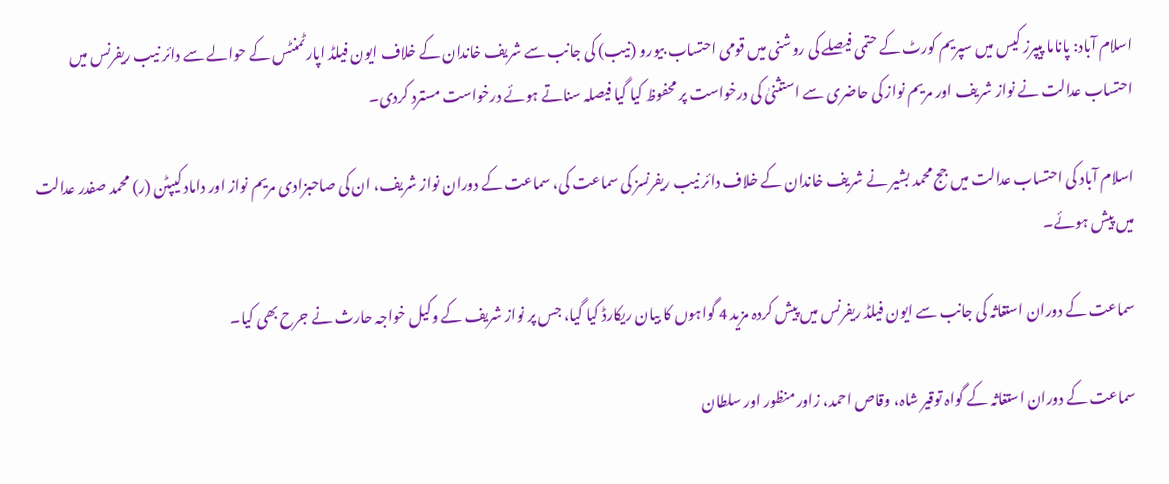اسلام آباد: پاناما پیپرز کیس میں سپریم کورٹ کے حتمی فیصلے کی روشنی میں قومی احتساب بیورو (نیب) کی جانب سے شریف خاندان کے خلاف ایون فیلڈ اپارٹمنٹس کے حوالے سے دائر نیب ریفرنس میں احتساب عدالت نے نواز شریف اور مریم نواز کی حاضری سے استثنیٰ کی درخواست پر محفوظ کیا گیا فیصلہ سناتے ہوئے درخواست مسترد کردی۔

اسلام آباد کی احتساب عدالت میں جج محمد بشیر نے شریف خاندان کے خلاف دائر نیب ریفرنسز کی سماعت کی، سماعت کے دوران نواز شریف، ان کی صاحبزادی مریم نواز اور داماد کیپٹن (ر) محمد صفدر عدالت میں پیش ہوئے۔

سماعت کے دوران استغاثہ کی جانب سے ایون فیلڈ ریفرنس میں پیش کردہ مزید 4 گواہوں کا بیان ریکارڈ کیا گیا، جس پر نواز شریف کے وکیل خواجہ حارث نے جرح بھی کیا۔

سماعت کے دوران استغاثہ کے گواہ توقیر شاہ، وقاص احمد، زاور منظور اور سلطان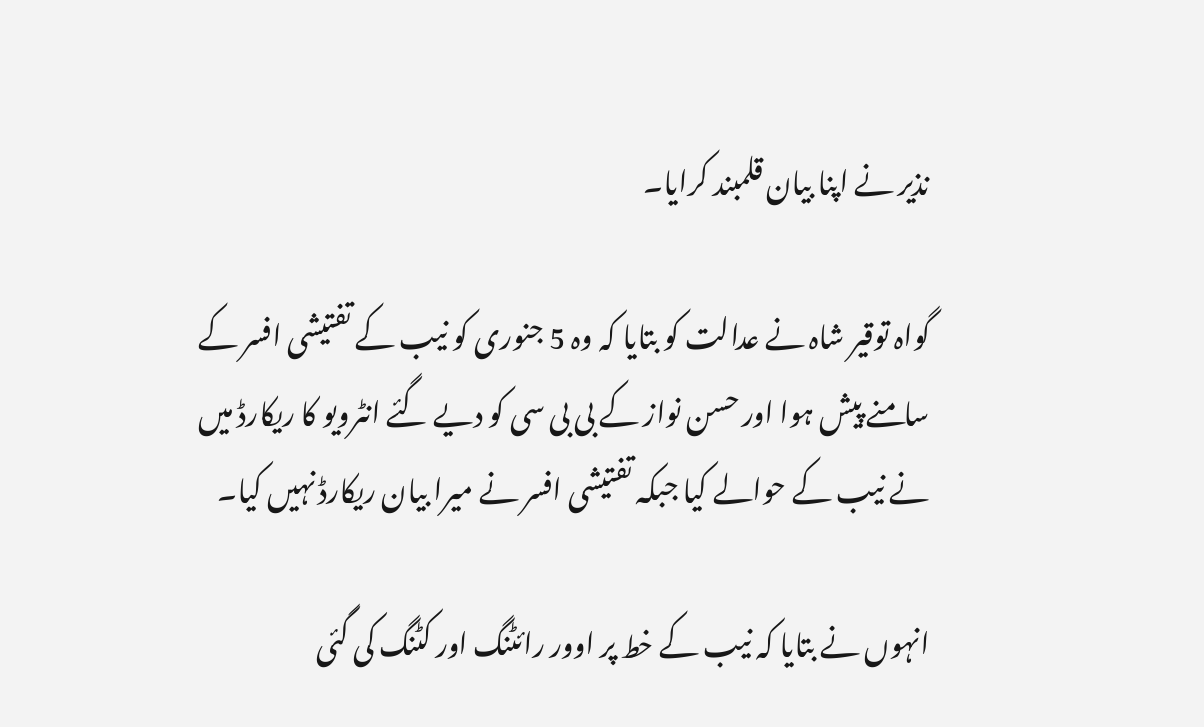نذیر نے اپنا بیان قلمبند کرایا۔

گواہ توقیر شاہ نے عدالت کو بتایا کہ وہ 5 جنوری کو نیب کے تفتیشی افسر کے سامنے پیش ہوا اور حسن نواز کے بی بی سی کو دیے گئے انٹرویو کا ریکارڈ میں نے نیب کے حوالے کیا جبکہ تفتیشی افسر نے میرا بیان ریکارڈ نہیں کیا۔

انہوں نے بتایا کہ نیب کے خط پر اوور رائٹنگ اور کٹنگ کی گئی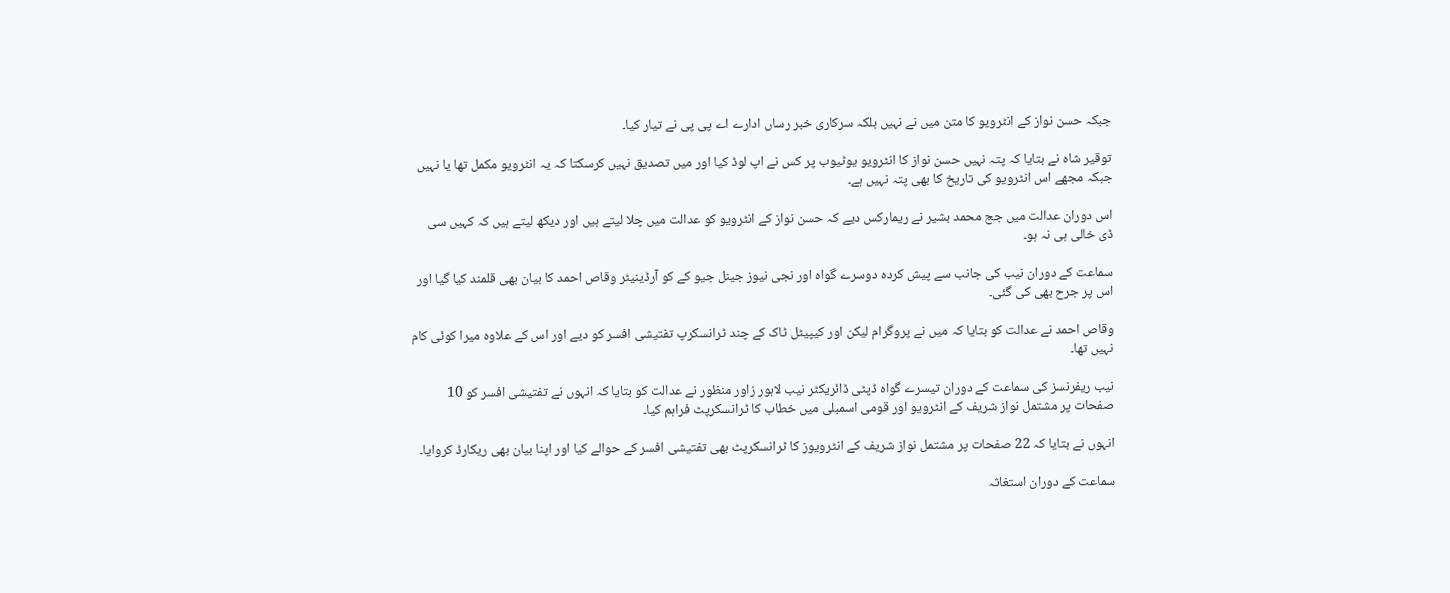جبکہ حسن نواز کے انٹرویو کا متن میں نے نہیں بلکہ سرکاری خبر رساں ادارے اے پی پی نے تیار کیا۔

توقیر شاہ نے بتایا کہ پتہ نہیں حسن نواز کا انٹرویو یوٹیوب پر کس نے اپ لوڈ کیا اور میں تصدیق نہیں کرسکتا کہ یہ انٹرویو مکمل تھا یا نہیں جبکہ مجھے اس انٹرویو کی تاریخ کا بھی پتہ نہیں ہے۔

اس دوران عدالت میں جج محمد بشیر نے ریمارکس دیے کہ حسن نواز کے انٹرویو کو عدالت میں چلا لیتے ہیں اور دیکھ لیتے ہیں کہ کہیں سی ڈی خالی ہی نہ ہو۔

سماعت کے دوران نیب کی جانب سے پیش کردہ دوسرے گواہ اور نجی نیوز جینل جیو کے کو آرڈینیٹر وقاص احمد کا بیان بھی قلمند کیا گیا اور اس پر جرح بھی کی گئی۔

وقاص احمد نے عدالت کو بتایا کہ میں نے پروگرام لیکن اور کیپیٹل ٹاک کے چند ٹرانسکرپ تفتیشی افسر کو دیے اور اس کے علاوہ میرا کوئی کام نہیں تھا۔

نیب ریفرنسز کی سماعت کے دوران تیسرے گواہ ڈپٹی ڈائریکٹر نیب لاہور زاور منظور نے عدالت کو بتایا کہ انہوں نے تفتیشی افسر کو 10 صفحات پر مشتمل نواز شریف کے انٹرویو اور قومی اسمبلی میں خطاب کا ٹرانسکرپٹ فراہم کیا۔

انہوں نے بتایا کہ 22 صفحات پر مشتمل نواز شریف کے انٹرویوز کا ٹرانسکرپٹ بھی تفتیشی افسر کے حوالے کیا اور اپنا بیان بھی ریکارڈ کروایا۔

سماعت کے دوران استغاثہ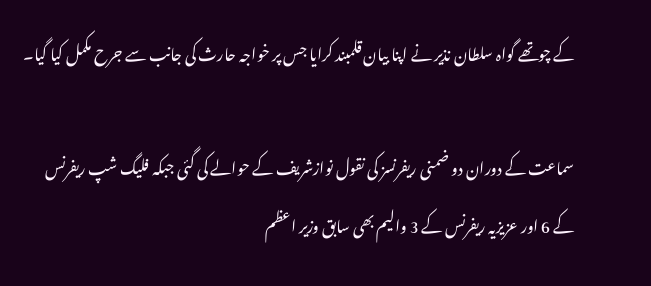کے چوتھے گواہ سلطان نذیر نے اپنا بیان قلمبند کرایا جس پر خواجہ حارث کی جانب سے جرح مکمل کیا گیا۔

سماعت کے دوران دو ضمنی ریفرنسز کی نقول نوازشریف کے حوالے کی گئی جبکہ فلیگ شپ ریفرنس کے 6 اور عزیزیہ ریفرنس کے 3 والیم بھی سابق وزیر اعظم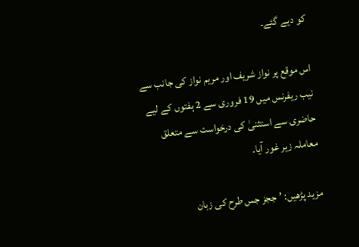کو دیے گئے۔

اس موقع پر نواز شریف اور مریم نواز کی جانب سے نیب ریفرنس میں 19 فروری سے 2 ہفتوں کے لیے حاضری سے استثنیٰ کی درخواست سے متعلق معاملہ زیر غور آیا۔

مزید پڑھیں: ’ججز جس طرح کی زبان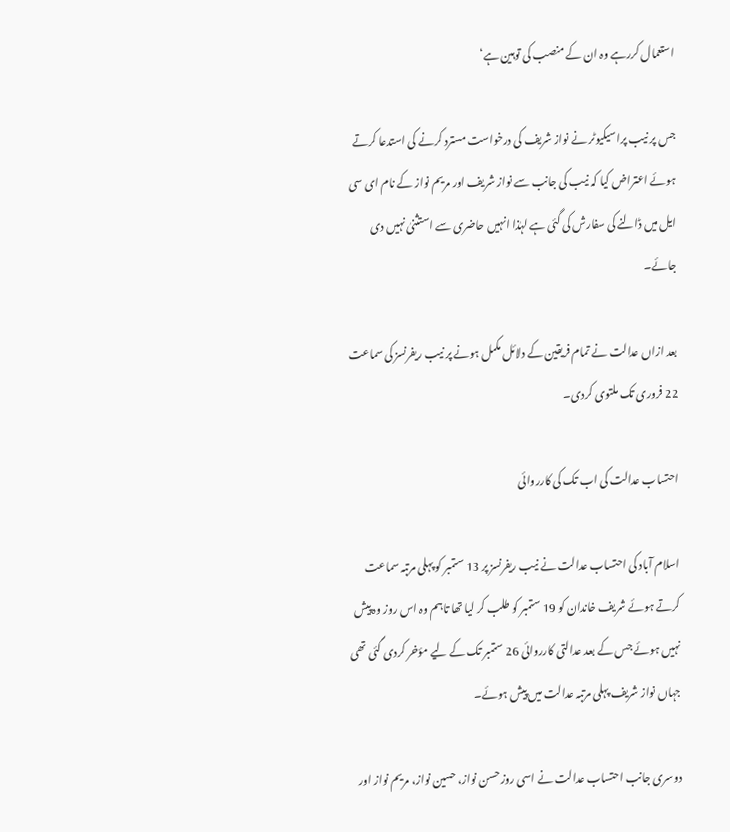استعمال کررہے وہ ان کے منصب کی توہین ہے‘

جس پر نیب پراسیکیوٹر نے نواز شریف کی درخواست مسترد کرنے کی استدعا کرتے ہوئے اعتراض کیا کہ نیب کی جانب سے نواز شریف اور مریم نواز کے نام ای سی ایل میں ڈالنے کی سفارش کی گئی ہے لہٰذا انہیں حاضری سے استثنیٰ نہیں دی جائے۔

بعد ازاں عدالت نے تمام فریقین کے دلائل مکمل ہونے پر نیب ریفرنسز کی سماعت 22 فروری تک ملتوی کردی۔

احتساب عدالت کی اب تک کی کارروائی

اسلام آباد کی احتساب عدالت نے نیب ریفرنسز پر 13 ستمبر کو پہلی مرتبہ سماعت کرتے ہوئے شریف خاندان کو 19 ستمبر کو طلب کر لیا تھا تاہم وہ اس روز وہ پیش نہیں ہوئے جس کے بعد عدالتی کارروائی 26 ستمبر تک کے لیے مؤخر کردی گئی تھی جہاں نواز شریف پہلی مرتبہ عدالت میں پیش ہوئے۔

دوسری جانب احتساب عدالت نے اسی روز حسن نواز، حسین نواز، مریم نواز اور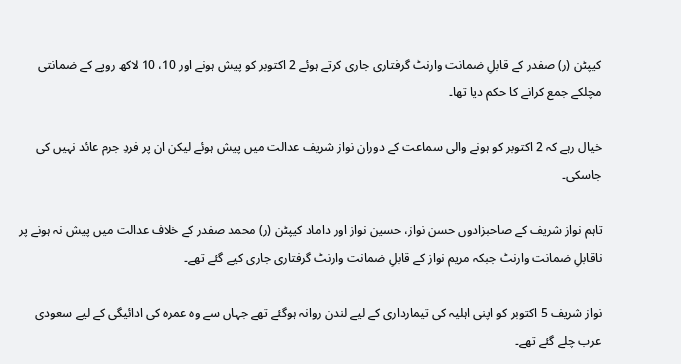کیپٹن (ر) صفدر کے قابلِ ضمانت وارنٹ گرفتاری جاری کرتے ہوئے 2 اکتوبر کو پیش ہونے اور 10، 10 لاکھ روپے کے ضمانتی مچلکے جمع کرانے کا حکم دیا تھا۔

خیال رہے کہ 2 اکتوبر کو ہونے والی سماعت کے دوران نواز شریف عدالت میں پیش ہوئے لیکن ان پر فردِ جرم عائد نہیں کی جاسکی۔

تاہم نواز شریف کے صاحبزادوں حسن نواز، حسین نواز اور داماد کیپٹن (ر) محمد صفدر کے خلاف عدالت میں پیش نہ ہونے پر ناقابلِ ضمانت وارنٹ جبکہ مریم نواز کے قابلِ ضمانت وارنٹ گرفتاری جاری کیے گئے تھے۔

نواز شریف 5 اکتوبر کو اپنی اہلیہ کی تیمارداری کے لیے لندن روانہ ہوگئے تھے جہاں سے وہ عمرہ کی ادائیگی کے لیے سعودی عرب چلے گئے تھے۔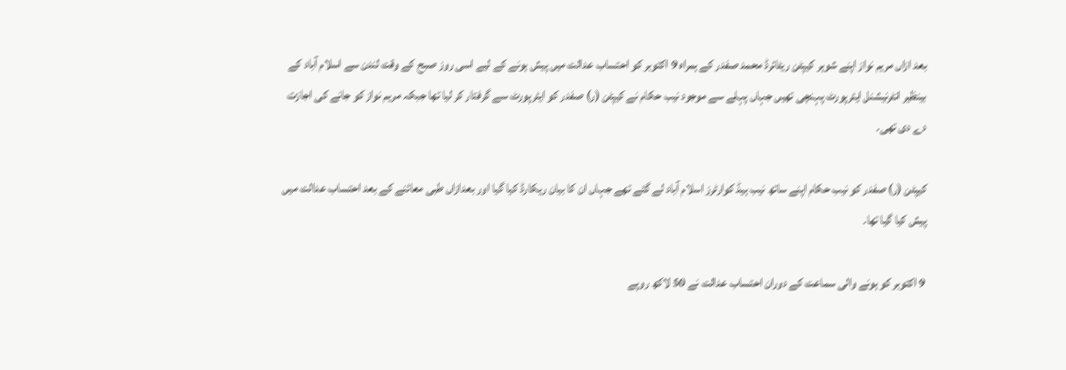بعد ازاں مریم نواز اپنے شوہر کیپٹن ریٹائرڈ محمد صفدر کے ہمراہ 9 اکتوبر کو احتساب عدالت میں پیش ہونے کے لیے اسی روز صبح کے وقت لندن سے اسلام آباد کے بینظیر انٹرنیشنل ایئرپورٹ پہنچی تھیں جہاں پہلے سے موجود نیب حکام نے کیپٹن (ر) صفدر کو ایئرپورٹ سے گرفتار کر لیا تھا جبکہ مریم نواز کو جانے کی اجازت دے دی تھی۔

کیپٹن (ر) صفدر کو نیب حکام اپنے ساتھ نیب ہیڈ کوارٹرز اسلام آباد لے گئے تھے جہاں ان کا بیان ریکارڈ کیا گیا اور بعدازاں طبی معائنے کے بعد احتساب عدالت میں پیش کیا گیا تھا۔

9 اکتوبر کو ہونے والی سماعت کے دوران احتساب عدالت نے 50 لاکھ روپے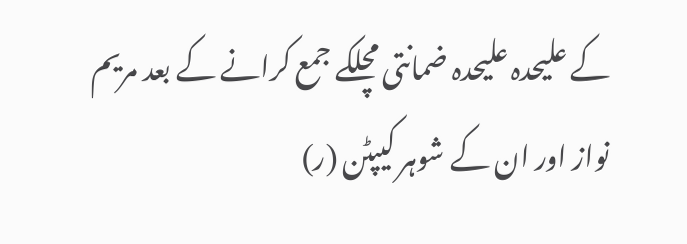کے علیحدہ علیحدہ ضمانتی مچلکے جمع کرانے کے بعد مریم نواز اور ان کے شوہر کیپٹن (ر)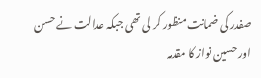صفدر کی ضمانت منظور کر لی تھی جبکہ عدالت نے حسن اور حسین نواز کا مقدمہ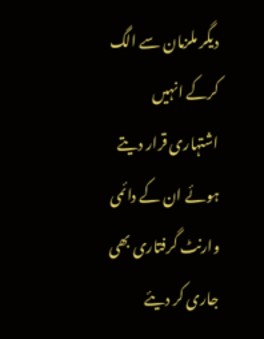دیگر ملزمان سے الگ کرکے انہیں اشتہاری قرار دیتے ہوئے ان کے دائمی وارنٹ گرفتاری بھی جاری کر دیئے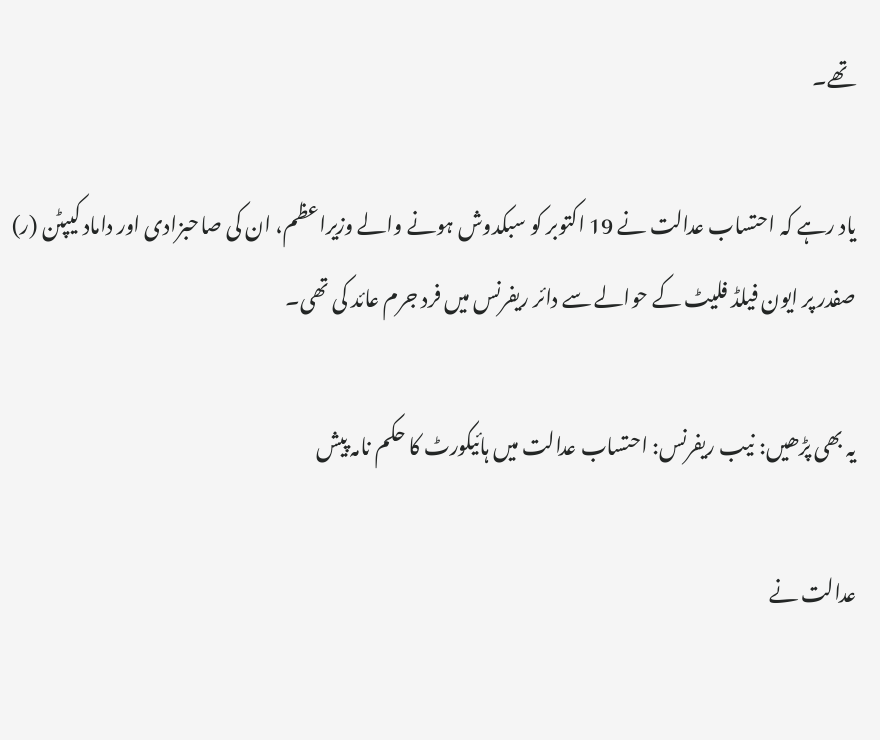تھے۔

یاد رہے کہ احتساب عدالت نے 19 اکتوبر کو سبکدوش ہونے والے وزیراعظم، ان کی صاحبزادی اور داماد کیپٹن (ر) صفدر پر ایون فیلڈ فلیٹ کے حوالے سے دائر ریفرنس میں فرد جرم عائد کی تھی۔

یہ بھی پڑھیں: نیب ریفرنس: احتساب عدالت میں ہائیکورٹ کا حکم نامہ پیش

عدالت نے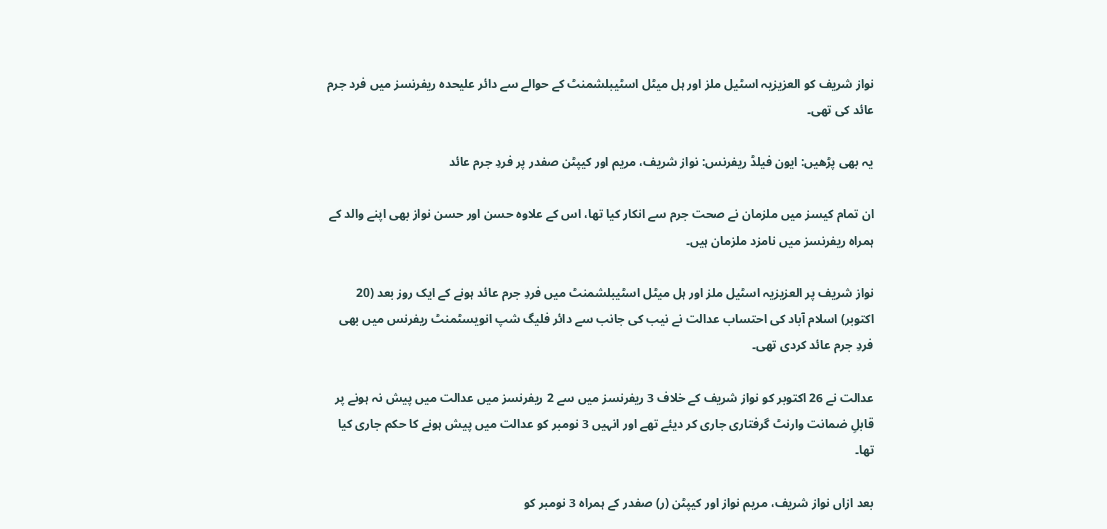نواز شریف کو العزیزیہ اسٹیل ملز اور ہل میٹل اسٹیبلشمنٹ کے حوالے سے دائر علیحدہ ریفرنسز میں فرد جرم عائد کی تھی۔

یہ بھی پڑھیں: ایون فیلڈ ریفرنس: نواز شریف، مریم اور کیپٹن صفدر پر فردِ جرم عائد

ان تمام کیسز میں ملزمان نے صحت جرم سے انکار کیا تھا، اس کے علاوہ حسن اور حسن نواز بھی اپنے والد کے ہمراہ ریفرنسز میں نامزد ملزمان ہیں۔

نواز شریف پر العزیزیہ اسٹیل ملز اور ہل میٹل اسٹیبلشمنٹ میں فردِ جرم عائد ہونے کے ایک روز بعد (20 اکتوبر) اسلام آباد کی احتساب عدالت نے نیب کی جانب سے دائر فلیگ شپ انویسٹمنٹ ریفرنس میں بھی فردِ جرم عائد کردی تھی۔

عدالت نے 26 اکتوبر کو نواز شریف کے خلاف 3 ریفرنسز میں سے 2 ریفرنسز میں عدالت میں پیش نہ ہونے پر قابلِ ضمانت وارنٹ گرفتاری جاری کر دیئے تھے اور انہیں 3 نومبر کو عدالت میں پیش ہونے کا حکم جاری کیا تھا۔

بعد ازاں نواز شریف، مریم نواز اور کیپٹن (ر) صفدر کے ہمراہ 3 نومبر کو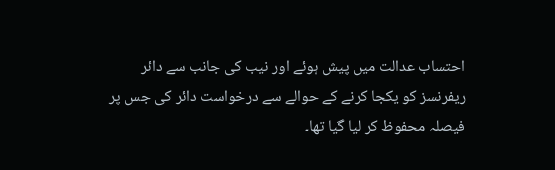احتساب عدالت میں پیش ہوئے اور نیب کی جانب سے دائر ریفرنسز کو یکجا کرنے کے حوالے سے درخواست دائر کی جس پر فیصلہ محفوظ کر لیا گیا تھا۔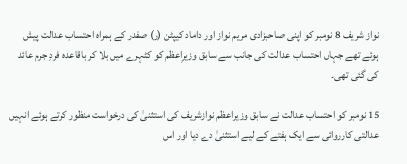نواز شریف 8 نومبر کو اپنی صاحبزادی مریم نواز اور داماد کیپٹن (ر) صفدر کے ہمراہ احتساب عدالت پیش ہوئے تھے جہاں احتساب عدالت کی جانب سے سابق وزیرِاعظم کو کٹہرے میں بلا کر باقاعدہ فردِ جرم عائد کی گئی تھی۔

15 نومبر کو احتساب عدالت نے سابق وزیراعظم نوازشریف کی استثنیٰ کی درخواست منظور کرتے ہوئے انہیں عدالتی کارروائی سے ایک ہفتے کے لیے استثنیٰ دے دیا اور اس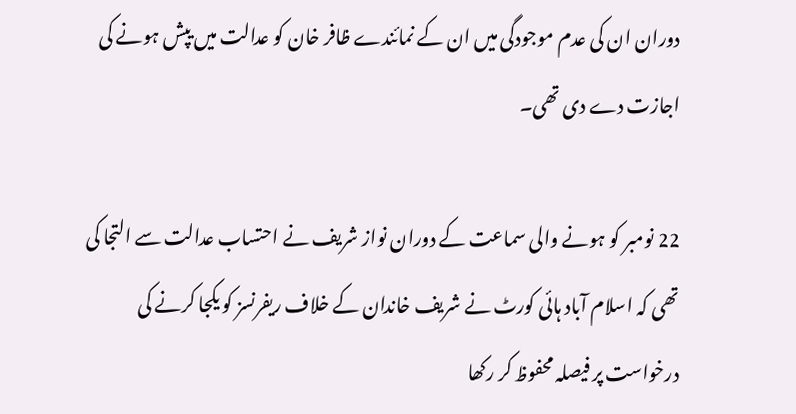دوران ان کی عدم موجودگی میں ان کے نمائندے ظافر خان کو عدالت میں یپش ہونے کی اجازت دے دی تھی۔

22 نومبر کو ہونے والی سماعت کے دوران نواز شریف نے احتساب عدالت سے التجا کی تھی کہ اسلام آباد ہائی کورٹ نے شریف خاندان کے خلاف ریفرنسز کو یکجا کرنے کی درخواست پر فیصلہ محفوظ کر رکھا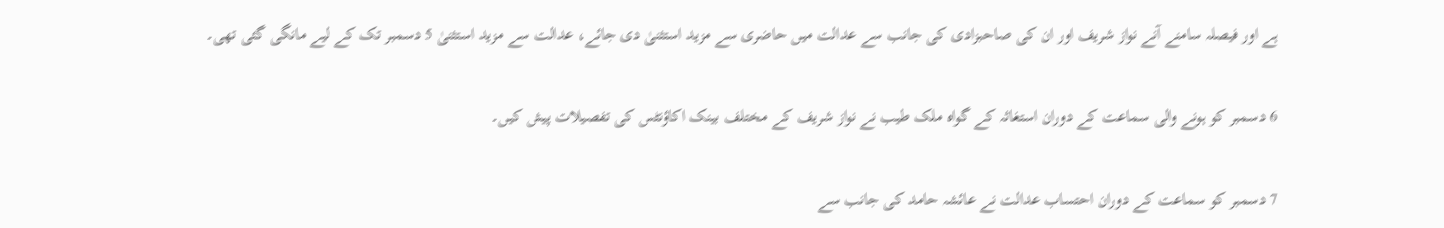ہے اور فیصلہ سامنے آنے نواز شریف اور ان کی صاحبزادی کی جانب سے عدالت میں حاضری سے مزید استثنیٰ دی جائے، عدالت سے مزید استثنیٰ 5 دسمبر تک کے لیے مانگی گئی تھی۔

6 دسمبر کو ہونے والی سماعت کے دوران استغاثہ کے گواہ ملک طیب نے نواز شریف کے مختلف بینک اکاؤنٹس کی تفصیلات پیش کیں۔

7 دسمبر کو سماعت کے دوران احتساب عدالت نے عائشہ حامد کی جانب سے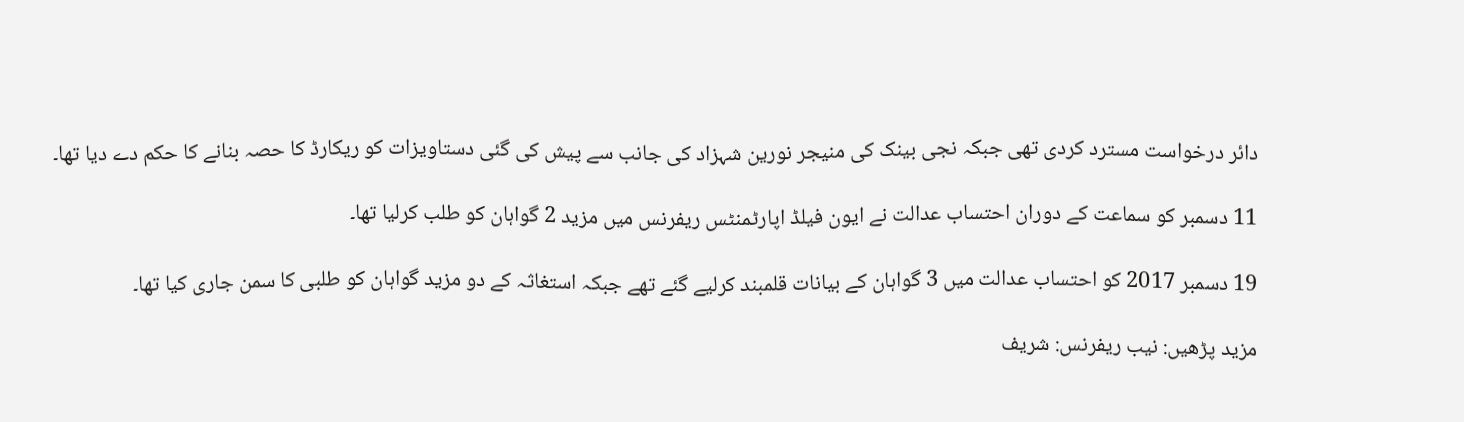دائر درخواست مسترد کردی تھی جبکہ نجی بینک کی منیجر نورین شہزاد کی جانب سے پیش کی گئی دستاویزات کو ریکارڈ کا حصہ بنانے کا حکم دے دیا تھا۔

11 دسمبر کو سماعت کے دوران احتساب عدالت نے ایون فیلڈ اپارٹمنٹس ریفرنس میں مزید 2 گواہان کو طلب کرلیا تھا۔

19 دسمبر 2017 کو احتساب عدالت میں 3 گواہان کے بیانات قلمبند کرلیے گئے تھے جبکہ استغاثہ کے دو مزید گواہان کو طلبی کا سمن جاری کیا تھا۔

مزید پڑھیں: نیب ریفرنس: شریف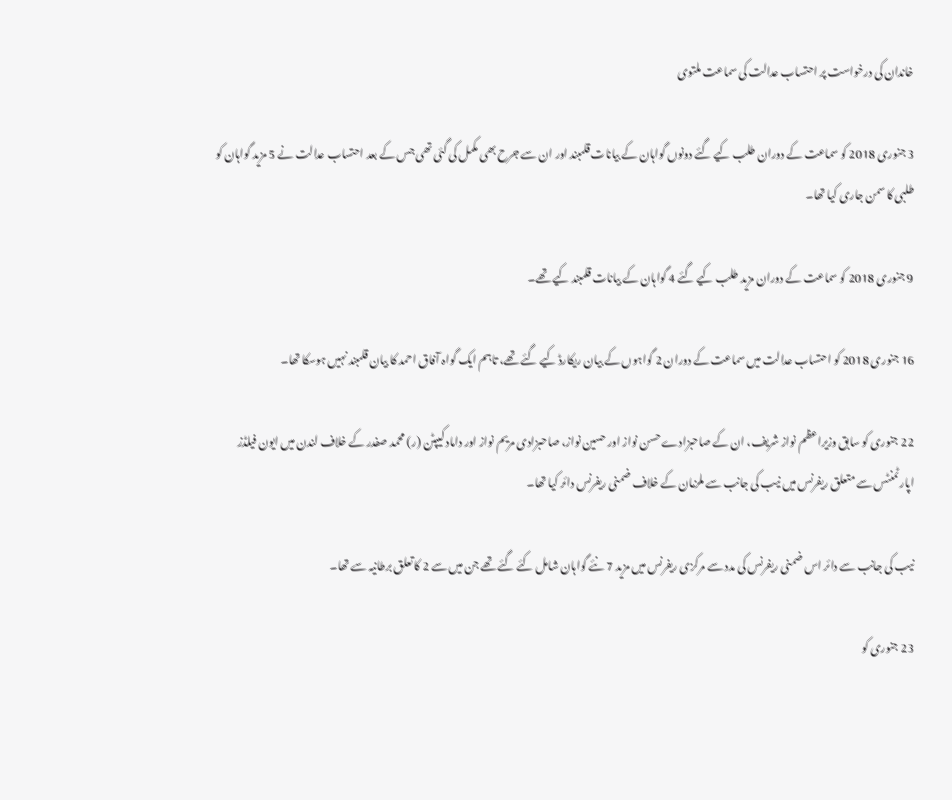خاندان کی درخواست پر احتساب عدالت کی سماعت ملتوی

3 جنوری 2018 کو سماعت کے دوران طلب کیے گئے دونوں گواہان کے بیانات قلمبند اور ان سے جرح بھی مکمل کی گئی تھی جس کے بعد احتساب عدالت نے 5 مزید گواہان کو طلبی کا سمن جاری کیا تھا۔

9 جنوری 2018 کو سماعت کے دوران مزید طلب کیے گئے 4 گواہان کے بیانات قلمبند کیے تھے۔

16 جنوری 2018 کو احتساب عدالت میں سماعت کے دوران 2 گواہوں کے بیان ریکارڈ کیے گئے تھے، تاہم ایک گواہ آفاق احمد کا بیان قلمبند نہیں ہوسکا تھا۔

22 جنوری کو سابق وزیراعظم نواز شریف، ان کے صاحبزادے حسن نواز اور حسین نواز، صاحبزادی مریم نواز اور داماد کیپٹن (ر) محمد صفدر کے خلاف لندن میں ایون فیلڈز اپارٹمنٹس سے متعلق ریفرنس میں نیب کی جانب سے ملزمان کے خلاف ضمنی ریفرنس دائر کیا تھا۔

نیب کی جانب سے دائر اس ضمنی ریفرنس کی مدد سے مرکزی ریفرنس میں مزید 7 نئے گواہان شامل کئے گئے تھے جن میں سے 2 کا تعلق برطانیہ سے تھا۔

23 جنوری کو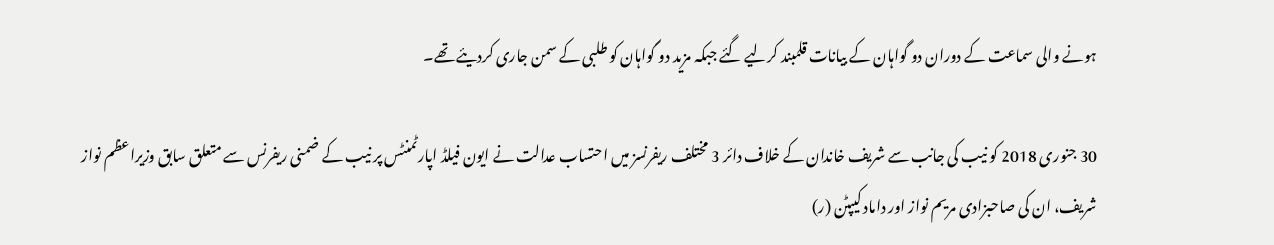ہونے والی سماعت کے دوران دو گواہان کے بیانات قلمبند کرلیے گئے جبکہ مزید دو گواہان کو طلبی کے سمن جاری کردیئے تھے۔

30 جنوری 2018 کو نیب کی جانب سے شریف خاندان کے خلاف دائر 3 مختلف ریفرنسز میں احتساب عدالت نے ایون فیلڈ اپارٹمنٹس پر نیب کے ضمنی ریفرنس سے متعلق سابق وزیراعظم نواز شریف، ان کی صاحبزادی مریم نواز اور داماد کیپٹن (ر)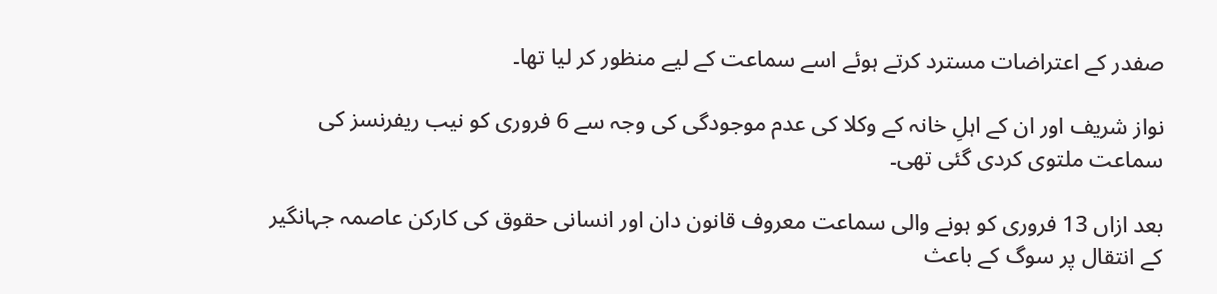صفدر کے اعتراضات مسترد کرتے ہوئے اسے سماعت کے لیے منظور کر لیا تھا۔

نواز شریف اور ان کے اہلِ خانہ کے وکلا کی عدم موجودگی کی وجہ سے 6 فروری کو نیب ریفرنسز کی سماعت ملتوی کردی گئی تھی۔

بعد ازاں 13 فروری کو ہونے والی سماعت معروف قانون دان اور انسانی حقوق کی کارکن عاصمہ جہانگیر کے انتقال پر سوگ کے باعث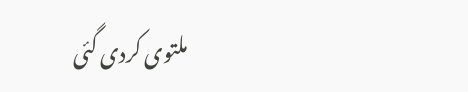ملتوی کردی گئی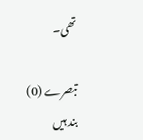تھی۔

تبصرے (0) بند ہیں